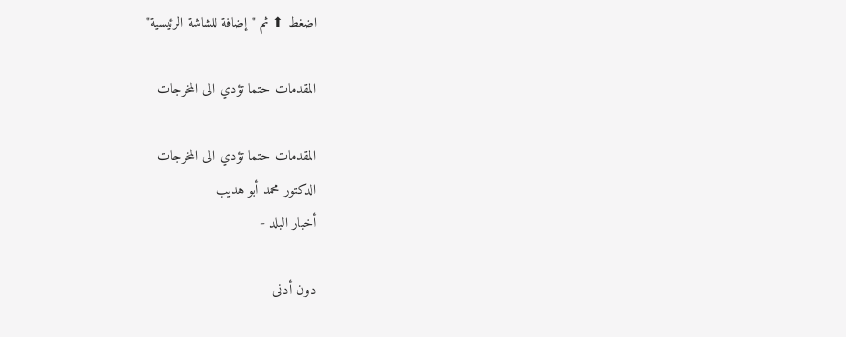اضغط ⬆ ثم "إضافة للشاشة الرئيسية"

المقدمات حتما تؤدي الى المخرجات

المقدمات حتما تؤدي الى المخرجات
الدكتور محمد أبو هديب
أخبار البلد -

دون أدنى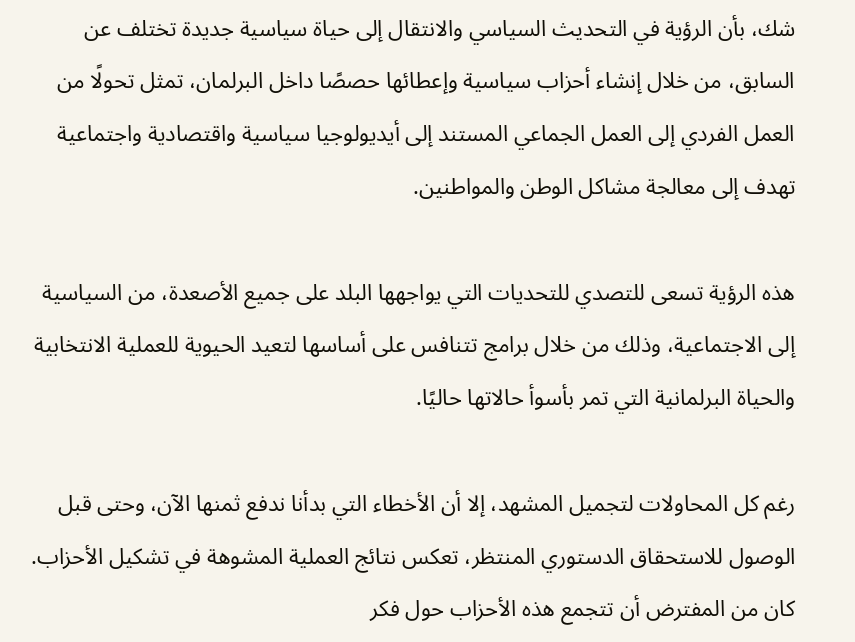شك، بأن الرؤية في التحديث السياسي والانتقال إلى حياة سياسية جديدة تختلف عن السابق، من خلال إنشاء أحزاب سياسية وإعطائها حصصًا داخل البرلمان، تمثل تحولًا من العمل الفردي إلى العمل الجماعي المستند إلى أيديولوجيا سياسية واقتصادية واجتماعية تهدف إلى معالجة مشاكل الوطن والمواطنين.

هذه الرؤية تسعى للتصدي للتحديات التي يواجهها البلد على جميع الأصعدة، من السياسية إلى الاجتماعية، وذلك من خلال برامج تتنافس على أساسها لتعيد الحيوية للعملية الانتخابية والحياة البرلمانية التي تمر بأسوأ حالاتها حاليًا.

رغم كل المحاولات لتجميل المشهد، إلا أن الأخطاء التي بدأنا ندفع ثمنها الآن، وحتى قبل الوصول للاستحقاق الدستوري المنتظر، تعكس نتائج العملية المشوهة في تشكيل الأحزاب. كان من المفترض أن تتجمع هذه الأحزاب حول فكر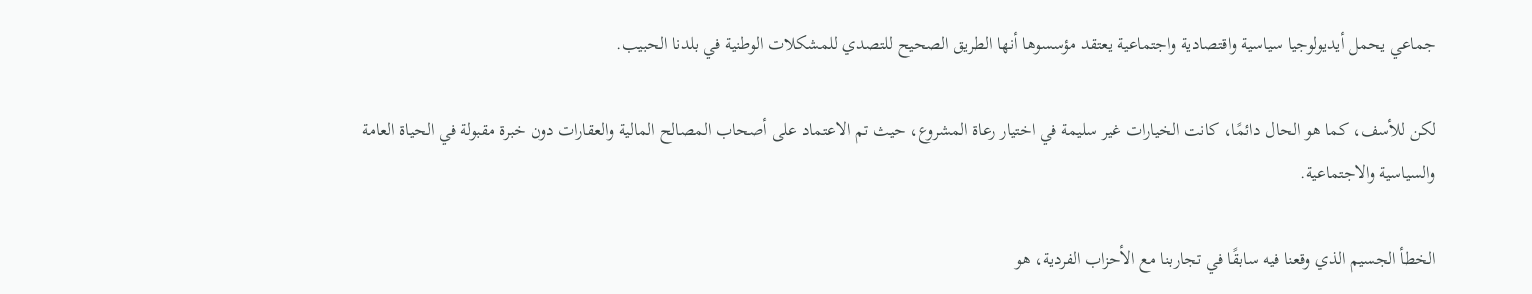جماعي يحمل أيديولوجيا سياسية واقتصادية واجتماعية يعتقد مؤسسوها أنها الطريق الصحيح للتصدي للمشكلات الوطنية في بلدنا الحبيب.

لكن للأسف، كما هو الحال دائمًا، كانت الخيارات غير سليمة في اختيار رعاة المشروع، حيث تم الاعتماد على أصحاب المصالح المالية والعقارات دون خبرة مقبولة في الحياة العامة والسياسية والاجتماعية.

الخطأ الجسيم الذي وقعنا فيه سابقًا في تجاربنا مع الأحزاب الفردية، هو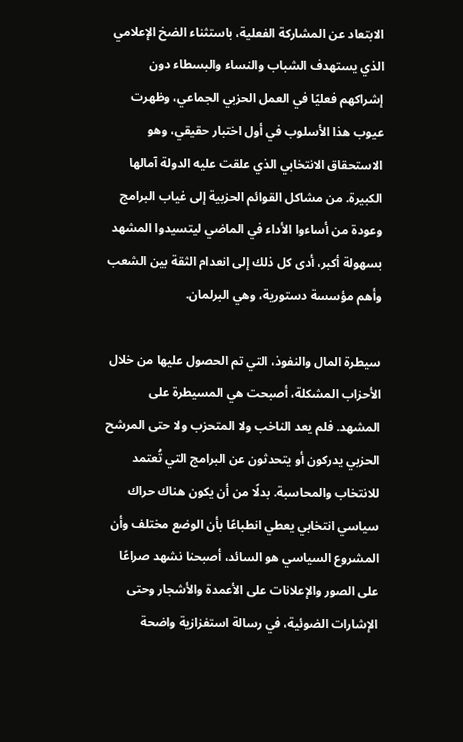الابتعاد عن المشاركة الفعلية، باستثناء الضخ الإعلامي الذي يستهدف الشباب والنساء والبسطاء دون إشراكهم فعليًا في العمل الحزبي الجماعي، وظهرت عيوب هذا الأسلوب في أول اختبار حقيقي، وهو الاستحقاق الانتخابي الذي علقت عليه الدولة آمالها الكبيرة. من مشاكل القوائم الحزبية إلى غياب البرامج وعودة من أساءوا الأداء في الماضي ليتسيدوا المشهد بسهولة أكبر، أدى كل ذلك إلى انعدام الثقة بين الشعب وأهم مؤسسة دستورية، وهي البرلمان.

سيطرة المال والنفوذ، التي تم الحصول عليها من خلال الأحزاب المشكلة، أصبحت هي المسيطرة على المشهد. فلم يعد الناخب ولا المتحزب ولا حتى المرشح الحزبي يدركون أو يتحدثون عن البرامج التي تُعتمد للانتخاب والمحاسبة. بدلًا من أن يكون هناك حراك سياسي انتخابي يعطي انطباعًا بأن الوضع مختلف وأن المشروع السياسي هو السائد، أصبحنا نشهد صراعًا على الصور والإعلانات على الأعمدة والأشجار وحتى الإشارات الضوئية، في رسالة استفزازية واضحة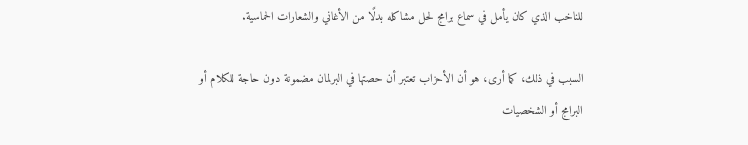للناخب الذي كان يأمل في سماع برامج لحل مشاكله بدلًا من الأغاني والشعارات الحماسية.

السبب في ذلك، كما أرى، هو أن الأحزاب تعتبر أن حصتها في البرلمان مضمونة دون حاجة للكلام أو البرامج أو الشخصيات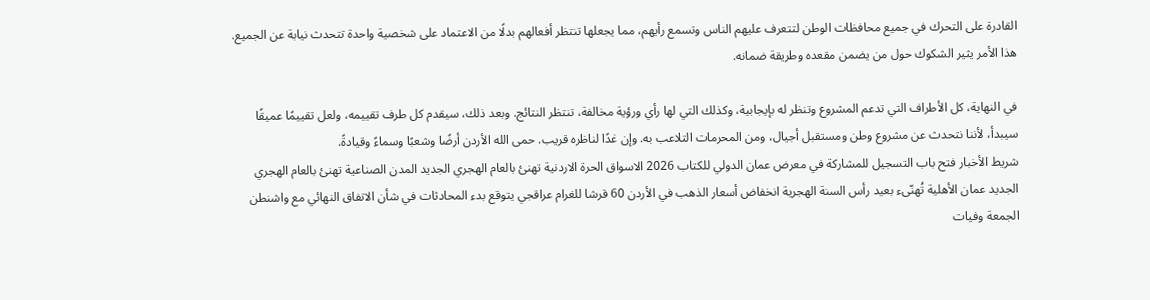القادرة على التحرك في جميع محافظات الوطن لتتعرف عليهم الناس وتسمع رأيهم، مما يجعلها تنتظر أفعالهم بدلًا من الاعتماد على شخصية واحدة تتحدث نيابة عن الجميع. هذا الأمر يثير الشكوك حول من يضمن مقعده وطريقة ضمانه.

في النهاية، كل الأطراف التي تدعم المشروع وتنظر له بإيجابية، وكذلك التي لها رأي ورؤية مخالفة، تنتظر النتائج. وبعد ذلك، سيقدم كل طرف تقييمه، ولعل تقييمًا عميقًا سيبدأ، لأننا نتحدث عن مشروع وطن ومستقبل أجيال، ومن المحرمات التلاعب به. وإن غدًا لناظره قريب. حمى الله الأردن أرضًا وشعبًا وسماءً وقيادةً.
شريط الأخبار فتح باب التسجيل للمشاركة في معرض عمان الدولي للكتاب 2026 الاسواق الحرة الاردنية تهنئ بالعام الهجري الجديد المدن الصناعية تهنئ بالعام الهجري الجديد عمان الأهلية تُهنّىء بعيد رأس السنة الهجرية انخفاض أسعار الذهب في الأردن 60 قرشا للغرام عراقجي يتوقع بدء المحادثات في شأن الاتفاق النهائي مع واشنطن الجمعة وفيات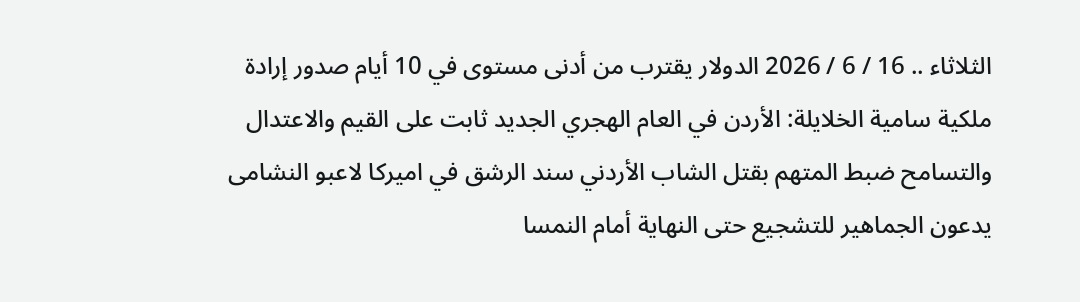الثلاثاء .. 16 / 6 / 2026 الدولار يقترب من أدنى مستوى في 10 أيام صدور إرادة ملكية سامية الخلايلة: الأردن في العام الهجري الجديد ثابت على القيم والاعتدال والتسامح ضبط المتهم بقتل الشاب الأردني سند الرشق في اميركا لاعبو النشامى يدعون الجماهير للتشجيع حتى النهاية أمام النمسا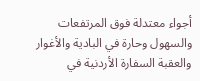أجواء معتدلة فوق المرتفعات والسهول وحارة في البادية والأغوار والعقبة السفارة الأردنية في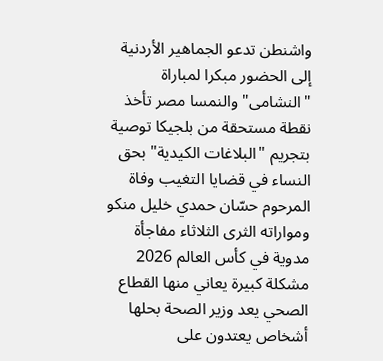واشنطن تدعو الجماهير الأردنية إلى الحضور مبكرا لمباراة "النشامى" والنمسا مصر تأخذ نقطة مستحقة من بلجيكا توصية بتجريم "البلاغات الكيدية" بحق النساء في قضايا التغيب وفاة المرحوم حسّان حمدي خليل منكو ومواراته الثرى الثلاثاء مفاجأة مدوية في كأس العالم 2026 مشكلة كبيرة يعاني منها القطاع الصحي يعد وزير الصحة بحلها أشخاص يعتدون على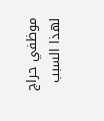موظفي حراج لهذا السبب